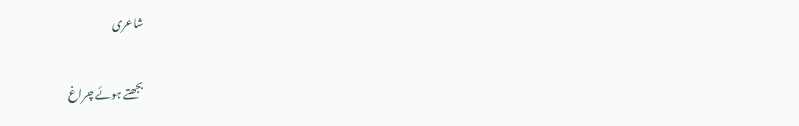شاعری

بجھتے ہوئے چراغ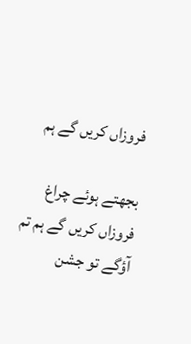فروزاں کریں گے ہم

بجھتے ہوئے چراغ فروزاں کریں گے ہم تم آؤگے تو جشن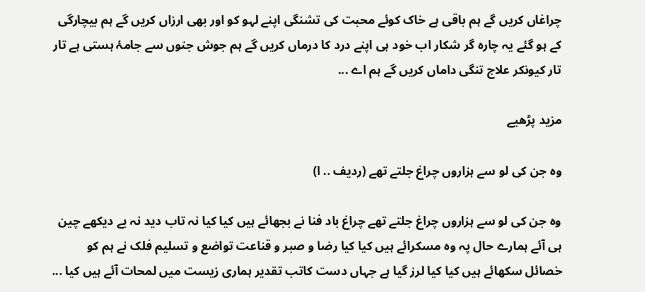چراغاں کریں گے ہم باقی ہے خاک کوئے محبت کی تشنگی اپنے لہو کو اور بھی ارزاں کریں گے ہم بیچارگی کے ہو گئے یہ چارہ گر شکار اب خود ہی اپنے درد کا درماں کریں گے ہم جوش جنوں سے جامۂ ہستی ہے تار تار کیونکر علاج تنگی داماں کریں گے ہم اے ...

مزید پڑھیے

وہ جن کی لو سے ہزاروں چراغ جلتے تھے (ردیف .. ا)

وہ جن کی لو سے ہزاروں چراغ جلتے تھے چراغ باد فنا نے بجھائے ہیں کیا کیا نہ تاب دید نہ بے دیکھے چین ہی آئے ہمارے حال پہ وہ مسکرائے ہیں کیا کیا رضا و صبر و قناعت تواضع و تسلیم فلک نے ہم کو خصائل سکھائے ہیں کیا کیا لرز گیا ہے جہاں دست کاتب تقدیر ہماری زیست میں لمحات آئے ہیں کیا ...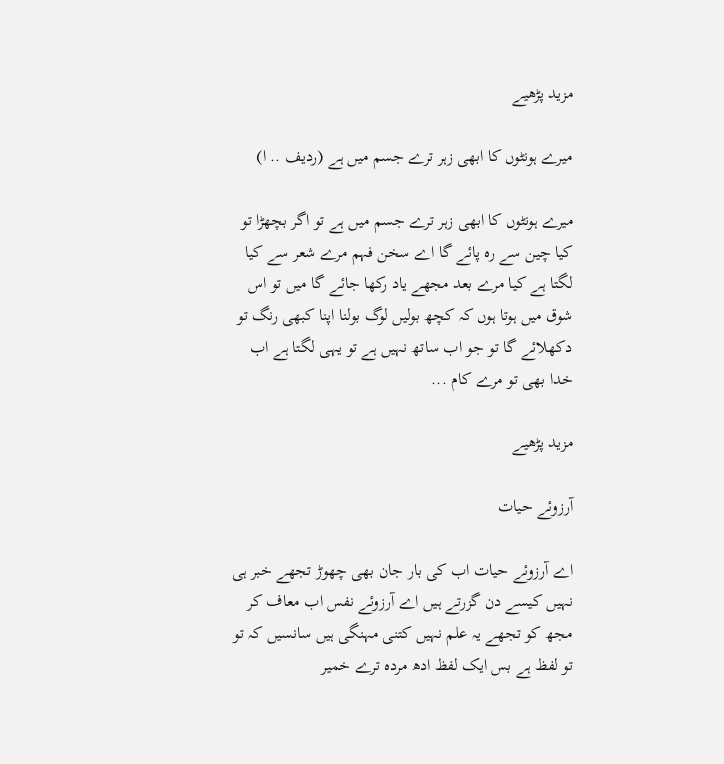مزید پڑھیے

میرے ہونٹوں کا ابھی زہر ترے جسم میں ہے (ردیف .. ا)

میرے ہونٹوں کا ابھی زہر ترے جسم میں ہے تو اگر بچھڑا تو کیا چین سے رہ پائے گا اے سخن فہم مرے شعر سے کیا لگتا ہے کیا مرے بعد مجھے یاد رکھا جائے گا میں تو اس شوق میں ہوتا ہوں کہ کچھ بولیں لوگ بولنا اپنا کبھی رنگ تو دکھلائے گا تو جو اب ساتھ نہیں ہے تو یہی لگتا ہے اب خدا بھی تو مرے کام ...

مزید پڑھیے

آرزوئے حیات

اے آرزوئے حیات اب کی بار جان بھی چھوڑ تجھے خبر ہی نہیں کیسے دن گزرتے ہیں اے آرزوئے نفس اب معاف کر مجھ کو تجھے یہ علم نہیں کتنی مہنگی ہیں سانسیں کہ تو تو لفظ ہے بس ایک لفظ ادھ مردہ ترے خمیر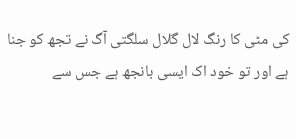کی مٹی کا رنگ لال گلال سلگتی آگ نے تجھ کو جنا ہے اور تو خود اک ایسی بانجھ ہے جس سے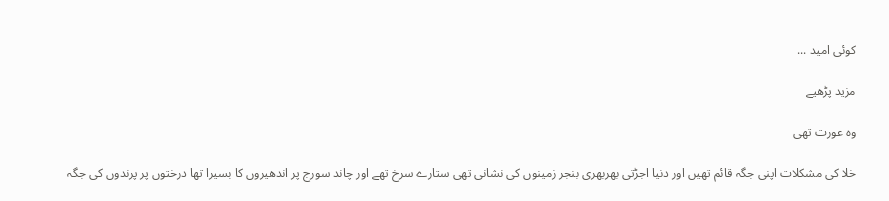کوئی امید ...

مزید پڑھیے

وہ عورت تھی

خلا کی مشکلات اپنی جگہ قائم تھیں اور دنیا اجڑتی بھربھری بنجر زمینوں کی نشانی تھی ستارے سرخ تھے اور چاند سورج پر اندھیروں کا بسیرا تھا درختوں پر پرندوں کی جگہ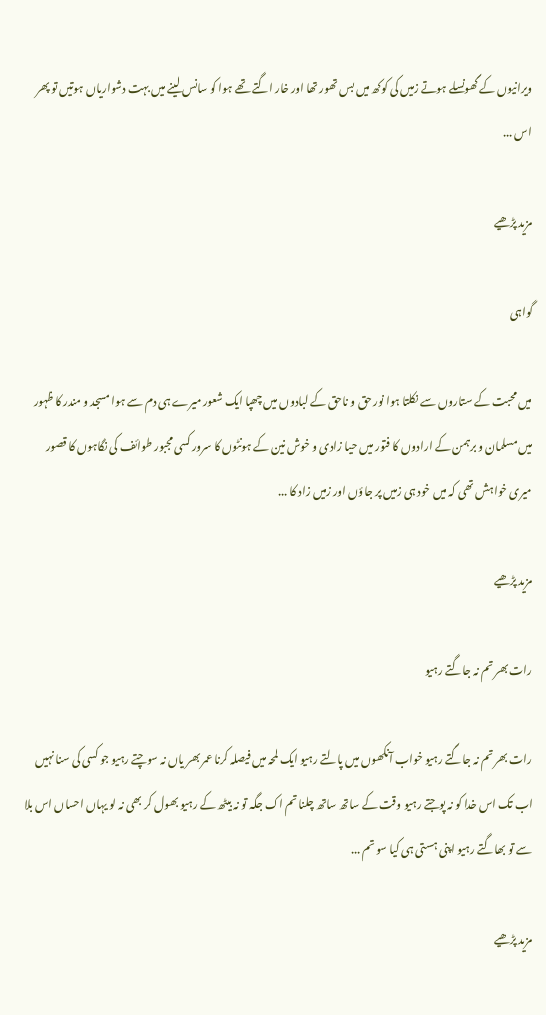ویرانیوں کے گھونسلے ہوتے زمیں کی کوکھ میں بس تھور تھا اور خار اگتے تھے ہوا کو سانس لینے میں بہت دشواریاں ہوتیں تو پھر اس ...

مزید پڑھیے

گواہی

میں محبت کے ستاروں سے نکلتا ہوا نور حق و ناحق کے لبادوں میں چھپا ایک شعور میرے ہی دم سے ہوا مسجد و مندر کا ظہور میں مسلمان و برہمن کے ارادوں کا فتور میں حیا زادی و خوش نین کے ہونٹوں کا سرور کسی مجبور طوائف کی نگاہوں کا قصور میری خواہش تھی کہ میں خود ہی زمیں پر جاؤں اور زمیں زاد کا ...

مزید پڑھیے

رات بھر تم نہ جاگتے رہیو

رات بھر تم نہ جاگتے رہیو خواب آنکھوں میں پالتے رہیو ایک لمحہ میں فیصلہ کرنا عمر بھر یاں نہ سوچتے رہیو جو کسی کی سنا نہیں اب تک اس خدا کو نہ پوجتے رہیو وقت کے ساتھ ساتھ چلنا تم اک جگہ تو نہ بیٹھ کے رہیو بھول کر بھی نہ لو یہاں احساں اس بلا سے تو بھاگتے رہیو اپنی ہستی ہی کیا سو تم ...

مزید پڑھیے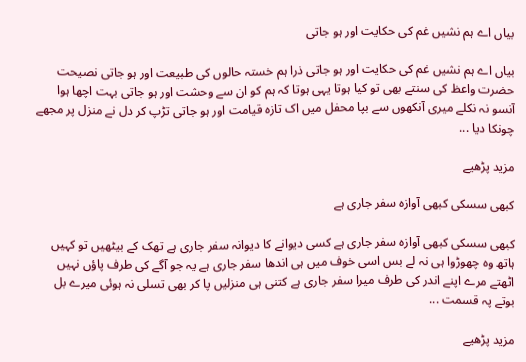بیاں اے ہم نشیں غم کی حکایت اور ہو جاتی

بیاں اے ہم نشیں غم کی حکایت اور ہو جاتی ذرا ہم خستہ حالوں کی طبیعت اور ہو جاتی نصیحت حضرت واعظ کی سنتے بھی تو کیا ہوتا یہی ہوتا کہ ہم کو ان سے وحشت اور ہو جاتی بہت اچھا ہوا آنسو نہ نکلے میری آنکھوں سے بپا محفل میں اک تازہ قیامت اور ہو جاتی تڑپ کر دل نے منزل پر مجھے چونکا دیا ...

مزید پڑھیے

کبھی سسکی کبھی آوازہ سفر جاری ہے

کبھی سسکی کبھی آوازہ سفر جاری ہے کسی دیوانے کا دیوانہ سفر جاری ہے تھک کے بیٹھیں تو کہیں ہاتھ وہ چھوڑوا ہی نہ لے بس اسی خوف میں ہی اندھا سفر جاری ہے یہ جو آگے کی طرف پاؤں نہیں اٹھتے مرے اپنے اندر کی طرف میرا سفر جاری ہے کتنی ہی منزلیں پا کر بھی تسلی نہ ہوئی میرے بل بوتے پہ قسمت ...

مزید پڑھیے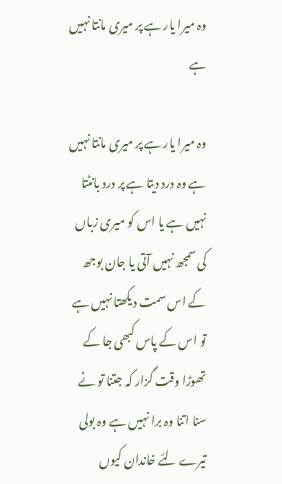وہ میرا یار ہے پر میری مانتا نہیں ہے

وہ میرا یار ہے پر میری مانتا نہیں ہے وہ درد دیتا ہے پر درد بانٹتا نہیں ہے یا اس کو میری زباں کی سمجھ نہیں آتی یا جان بوجھ کے اس سمت دیکھتا نہیں ہے تو اس کے پاس کبھی جا کے تھوڑا وقت گزار کہ جتنا تو نے سنا اتنا وہ برا نہیں ہے وہ بولی تیرے لئے خاندان کیوں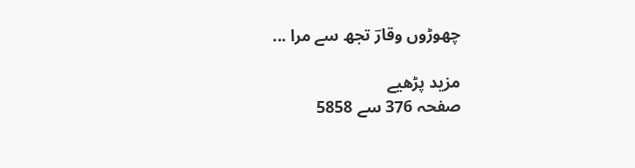چھوڑوں وقارؔ تجھ سے مرا ...

مزید پڑھیے
صفحہ 376 سے 5858